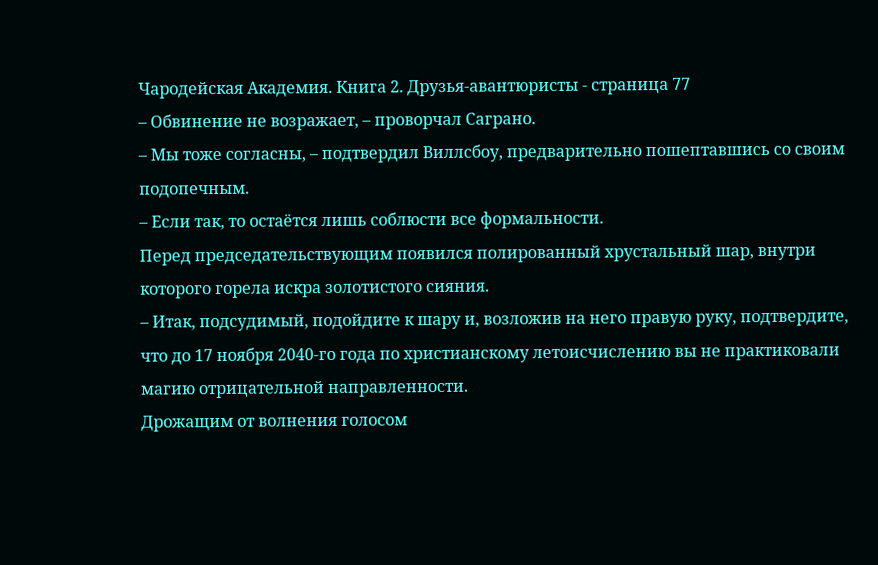Чародейская Академия. Книга 2. Друзья-авантюристы - страница 77
– Обвинение не возражает, – проворчал Саграно.
– Мы тоже согласны, – подтвердил Виллсбоу, предварительно пошептавшись со своим подопечным.
– Если так, то остаётся лишь соблюсти все формальности.
Перед председательствующим появился полированный хрустальный шар, внутри которого горела искра золотистого сияния.
– Итак, подсудимый, подойдите к шару и, возложив на него правую руку, подтвердите, что до 17 ноября 2040-го года по христианскому летоисчислению вы не практиковали магию отрицательной направленности.
Дрожащим от волнения голосом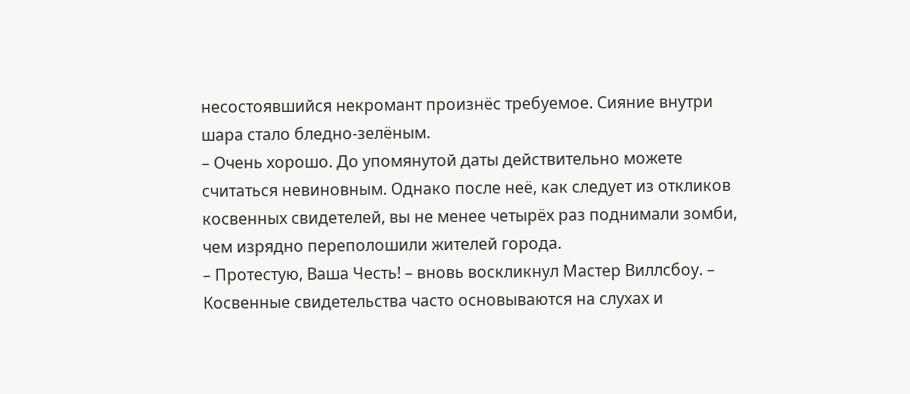несостоявшийся некромант произнёс требуемое. Сияние внутри шара стало бледно-зелёным.
– Очень хорошо. До упомянутой даты действительно можете считаться невиновным. Однако после неё, как следует из откликов косвенных свидетелей, вы не менее четырёх раз поднимали зомби, чем изрядно переполошили жителей города.
– Протестую, Ваша Честь! – вновь воскликнул Мастер Виллсбоу. – Косвенные свидетельства часто основываются на слухах и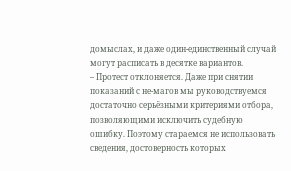домыслах, и даже один-единственный случай могут расписать в десятке вариантов.
– Протест отклоняется. Даже при снятии показаний с не-магов мы руководствуемся достаточно серьёзными критериями отбора, позволяющими исключить судебную ошибку. Поэтому стараемся не использовать сведения, достоверность которых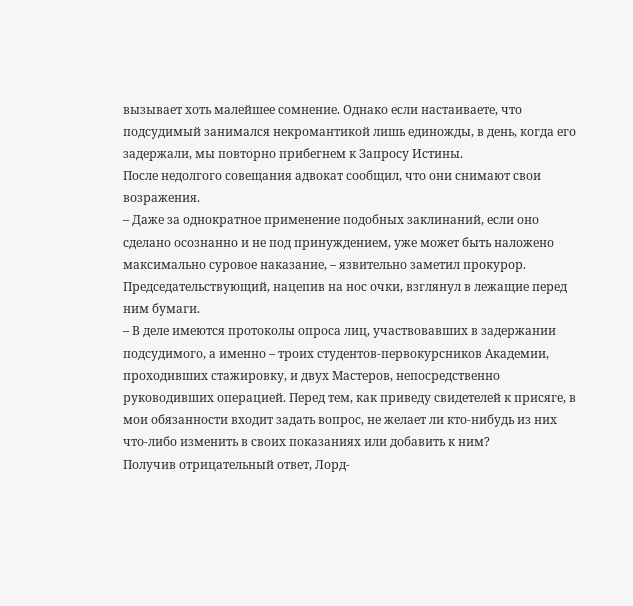вызывает хоть малейшее сомнение. Однако если настаиваете, что подсудимый занимался некромантикой лишь единожды, в день, когда его задержали, мы повторно прибегнем к Запросу Истины.
После недолгого совещания адвокат сообщил, что они снимают свои возражения.
– Даже за однократное применение подобных заклинаний, если оно сделано осознанно и не под принуждением, уже может быть наложено максимально суровое наказание, – язвительно заметил прокурор.
Председательствующий, нацепив на нос очки, взглянул в лежащие перед ним бумаги.
– В деле имеются протоколы опроса лиц, участвовавших в задержании подсудимого, а именно – троих студентов-первокурсников Академии, проходивших стажировку, и двух Мастеров, непосредственно руководивших операцией. Перед тем, как приведу свидетелей к присяге, в мои обязанности входит задать вопрос, не желает ли кто-нибудь из них что-либо изменить в своих показаниях или добавить к ним?
Получив отрицательный ответ, Лорд-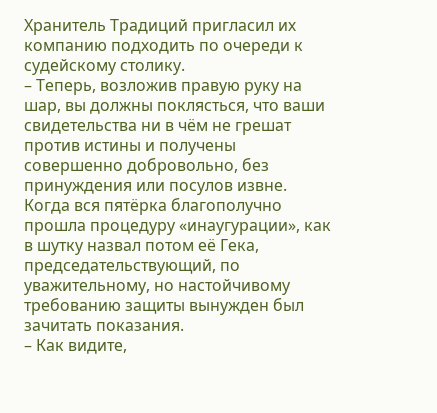Хранитель Традиций пригласил их компанию подходить по очереди к судейскому столику.
– Теперь, возложив правую руку на шар, вы должны поклясться, что ваши свидетельства ни в чём не грешат против истины и получены совершенно добровольно, без принуждения или посулов извне.
Когда вся пятёрка благополучно прошла процедуру «инаугурации», как в шутку назвал потом её Гека, председательствующий, по уважительному, но настойчивому требованию защиты вынужден был зачитать показания.
– Как видите,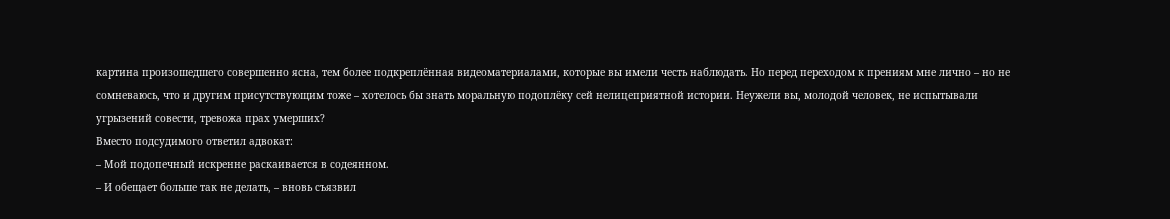картина произошедшего совершенно ясна, тем более подкреплённая видеоматериалами, которые вы имели честь наблюдать. Но перед переходом к прениям мне лично – но не сомневаюсь, что и другим присутствующим тоже – хотелось бы знать моральную подоплёку сей нелицеприятной истории. Неужели вы, молодой человек, не испытывали угрызений совести, тревожа прах умерших?
Вместо подсудимого ответил адвокат:
– Мой подопечный искренне раскаивается в содеянном.
– И обещает больше так не делать, – вновь съязвил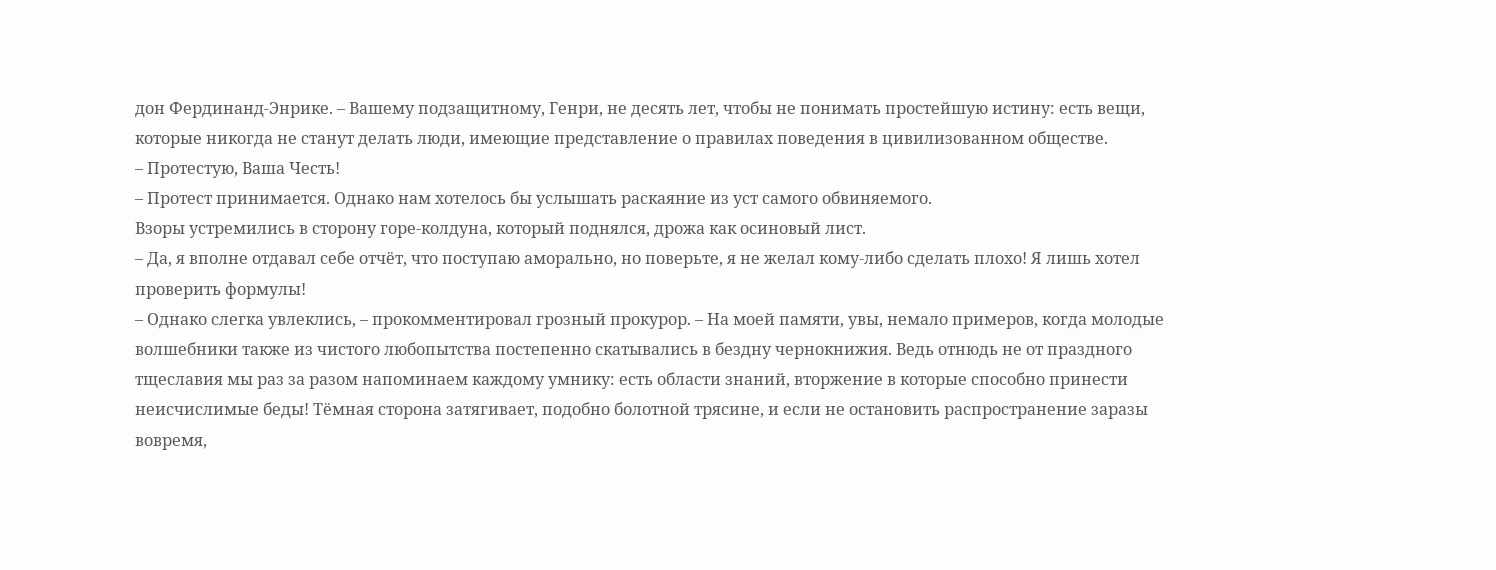дон Фердинанд-Энрике. – Вашему подзащитному, Генри, не десять лет, чтобы не понимать простейшую истину: есть вещи, которые никогда не станут делать люди, имеющие представление о правилах поведения в цивилизованном обществе.
– Протестую, Ваша Честь!
– Протест принимается. Однако нам хотелось бы услышать раскаяние из уст самого обвиняемого.
Взоры устремились в сторону горе-колдуна, который поднялся, дрожа как осиновый лист.
– Да, я вполне отдавал себе отчёт, что поступаю аморально, но поверьте, я не желал кому-либо сделать плохо! Я лишь хотел проверить формулы!
– Однако слегка увлеклись, – прокомментировал грозный прокурор. – На моей памяти, увы, немало примеров, когда молодые волшебники также из чистого любопытства постепенно скатывались в бездну чернокнижия. Ведь отнюдь не от праздного тщеславия мы раз за разом напоминаем каждому умнику: есть области знаний, вторжение в которые способно принести неисчислимые беды! Тёмная сторона затягивает, подобно болотной трясине, и если не остановить распространение заразы вовремя,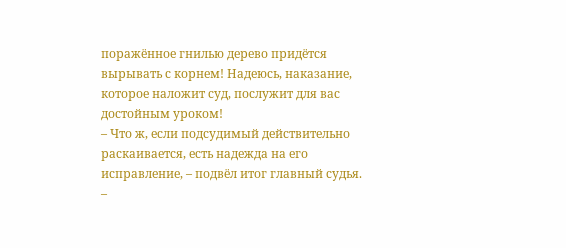поражённое гнилью дерево придётся вырывать с корнем! Надеюсь, наказание, которое наложит суд, послужит для вас достойным уроком!
– Что ж, если подсудимый действительно раскаивается, есть надежда на его исправление, – подвёл итог главный судья. –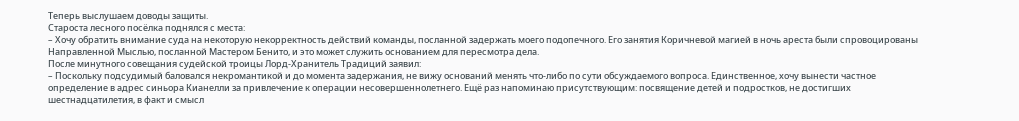Теперь выслушаем доводы защиты.
Староста лесного посёлка поднялся с места:
– Хочу обратить внимание суда на некоторую некорректность действий команды, посланной задержать моего подопечного. Его занятия Коричневой магией в ночь ареста были спровоцированы Направленной Мыслью, посланной Мастером Бенито, и это может служить основанием для пересмотра дела.
После минутного совещания судейской троицы Лорд-Хранитель Традиций заявил:
– Поскольку подсудимый баловался некромантикой и до момента задержания, не вижу оснований менять что-либо по сути обсуждаемого вопроса. Единственное, хочу вынести частное определение в адрес синьора Кианелли за привлечение к операции несовершеннолетнего. Ещё раз напоминаю присутствующим: посвящение детей и подростков, не достигших шестнадцатилетия, в факт и смысл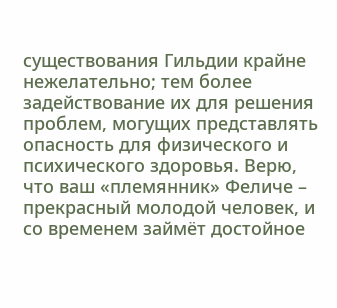существования Гильдии крайне нежелательно; тем более задействование их для решения проблем, могущих представлять опасность для физического и психического здоровья. Верю, что ваш «племянник» Феличе – прекрасный молодой человек, и со временем займёт достойное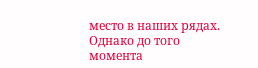место в наших рядах. Однако до того момента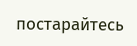постарайтесь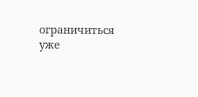ограничиться уже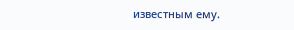известным ему.